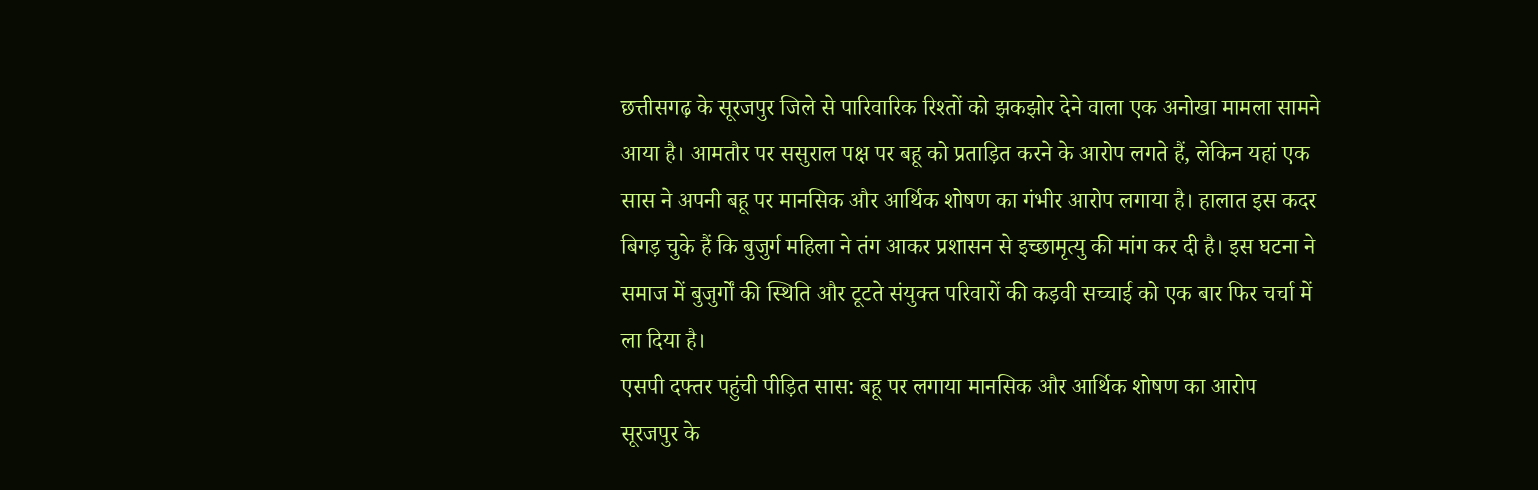छत्तीसगढ़ के सूरजपुर जिले से पारिवारिक रिश्तों को झकझोर देने वाला एक अनोखा मामला सामने आया है। आमतौर पर ससुराल पक्ष पर बहू को प्रताड़ित करने के आरोप लगते हैं, लेकिन यहां एक सास ने अपनी बहू पर मानसिक और आर्थिक शोषण का गंभीर आरोप लगाया है। हालात इस कदर बिगड़ चुके हैं कि बुजुर्ग महिला ने तंग आकर प्रशासन से इच्छामृत्यु की मांग कर दी है। इस घटना ने समाज में बुजुर्गों की स्थिति और टूटते संयुक्त परिवारों की कड़वी सच्चाई को एक बार फिर चर्चा में ला दिया है।
एसपी दफ्तर पहुंची पीड़ित सास: बहू पर लगाया मानसिक और आर्थिक शोषण का आरोप
सूरजपुर के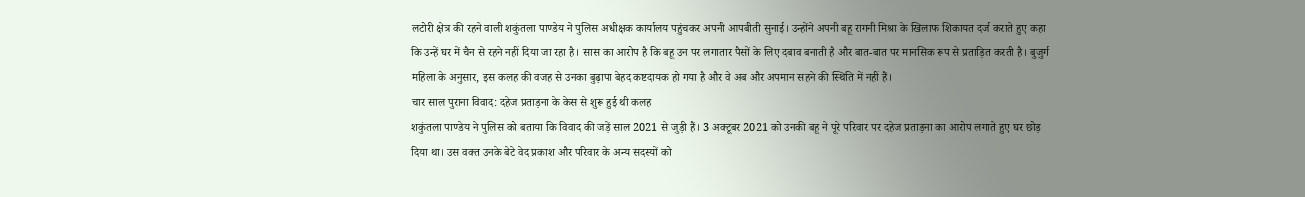लटोरी क्षेत्र की रहने वाली शकुंतला पाण्डेय ने पुलिस अधीक्षक कार्यालय पहुंचकर अपनी आपबीती सुनाई। उन्होंने अपनी बहू रागनी मिश्रा के खिलाफ शिकायत दर्ज कराते हुए कहा कि उन्हें घर में चैन से रहने नहीं दिया जा रहा है। सास का आरोप है कि बहू उन पर लगातार पैसों के लिए दबाव बनाती है और बात-बात पर मानसिक रूप से प्रताड़ित करती है। बुजुर्ग महिला के अनुसार, इस कलह की वजह से उनका बुढ़ापा बेहद कष्टदायक हो गया है और वे अब और अपमान सहने की स्थिति में नहीं हैं।
चार साल पुराना विवाद: दहेज प्रताड़ना के केस से शुरू हुई थी कलह
शकुंतला पाण्डेय ने पुलिस को बताया कि विवाद की जड़ें साल 2021 से जुड़ी हैं। 3 अक्टूबर 2021 को उनकी बहू ने पूरे परिवार पर दहेज प्रताड़ना का आरोप लगाते हुए घर छोड़ दिया था। उस वक्त उनके बेटे वेद प्रकाश और परिवार के अन्य सदस्यों को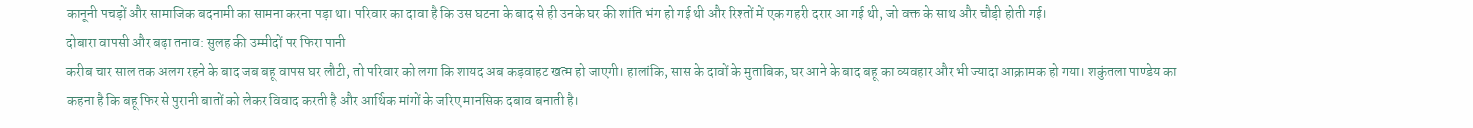कानूनी पचड़ों और सामाजिक बदनामी का सामना करना पड़ा था। परिवार का दावा है कि उस घटना के बाद से ही उनके घर की शांति भंग हो गई थी और रिश्तों में एक गहरी दरार आ गई थी, जो वक्त के साथ और चौड़ी होती गई।
दोबारा वापसी और बढ़ा तनाव: सुलह की उम्मीदों पर फिरा पानी
करीब चार साल तक अलग रहने के बाद जब बहू वापस घर लौटी, तो परिवार को लगा कि शायद अब कड़वाहट खत्म हो जाएगी। हालांकि, सास के दावों के मुताबिक, घर आने के बाद बहू का व्यवहार और भी ज्यादा आक्रामक हो गया। शकुंतला पाण्डेय का कहना है कि बहू फिर से पुरानी बातों को लेकर विवाद करती है और आर्थिक मांगों के जरिए मानसिक दबाव बनाती है।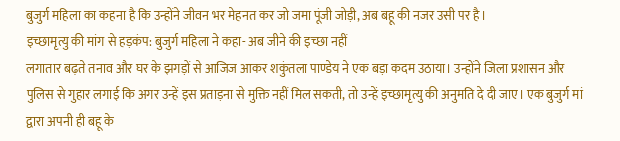बुजुर्ग महिला का कहना है कि उन्होंने जीवन भर मेहनत कर जो जमा पूंजी जोड़ी, अब बहू की नजर उसी पर है।
इच्छामृत्यु की मांग से हड़कंप: बुजुर्ग महिला ने कहा- अब जीने की इच्छा नहीं
लगातार बढ़ते तनाव और घर के झगड़ों से आजिज आकर शकुंतला पाण्डेय ने एक बड़ा कदम उठाया। उन्होंने जिला प्रशासन और पुलिस से गुहार लगाई कि अगर उन्हें इस प्रताड़ना से मुक्ति नहीं मिल सकती, तो उन्हें इच्छामृत्यु की अनुमति दे दी जाए। एक बुजुर्ग मां द्वारा अपनी ही बहू के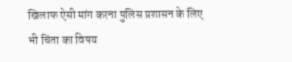खिलाफ ऐसी मांग करना पुलिस प्रशासन के लिए भी चिंता का विषय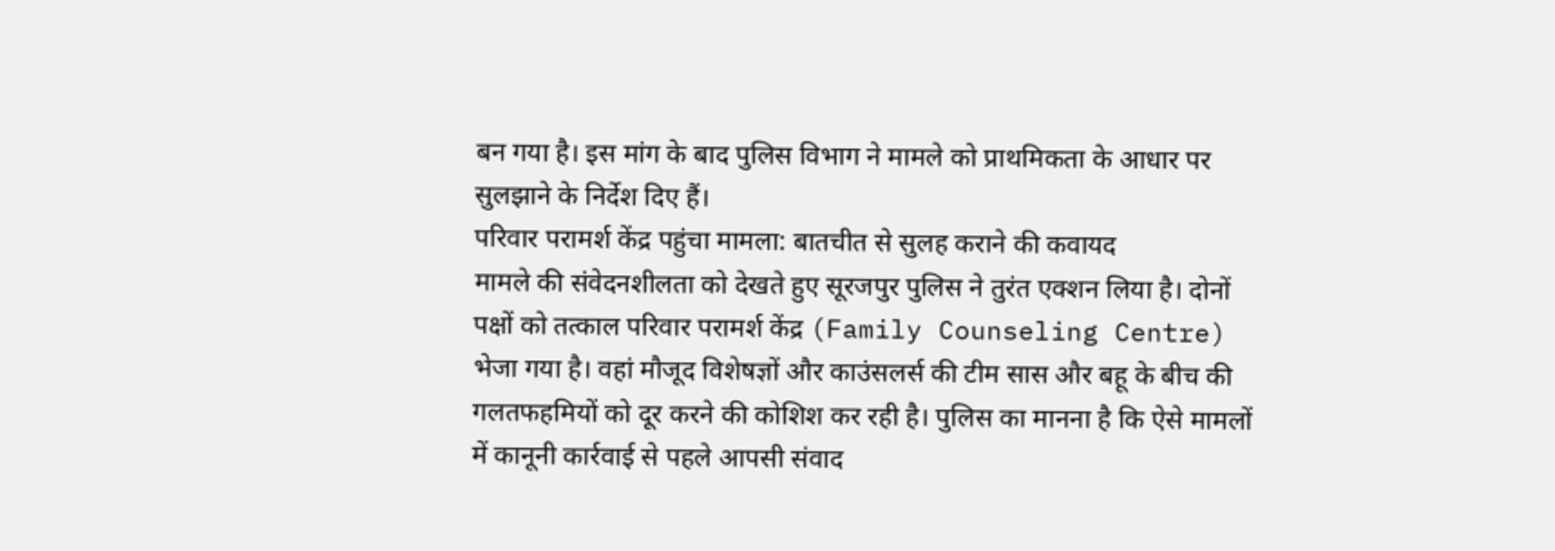बन गया है। इस मांग के बाद पुलिस विभाग ने मामले को प्राथमिकता के आधार पर सुलझाने के निर्देश दिए हैं।
परिवार परामर्श केंद्र पहुंचा मामला: बातचीत से सुलह कराने की कवायद
मामले की संवेदनशीलता को देखते हुए सूरजपुर पुलिस ने तुरंत एक्शन लिया है। दोनों पक्षों को तत्काल परिवार परामर्श केंद्र (Family Counseling Centre) भेजा गया है। वहां मौजूद विशेषज्ञों और काउंसलर्स की टीम सास और बहू के बीच की गलतफहमियों को दूर करने की कोशिश कर रही है। पुलिस का मानना है कि ऐसे मामलों में कानूनी कार्रवाई से पहले आपसी संवाद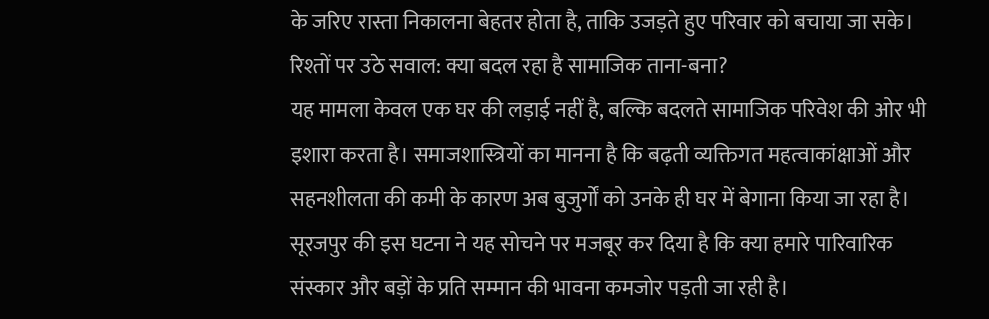के जरिए रास्ता निकालना बेहतर होता है, ताकि उजड़ते हुए परिवार को बचाया जा सके।
रिश्तों पर उठे सवाल: क्या बदल रहा है सामाजिक ताना-बना?
यह मामला केवल एक घर की लड़ाई नहीं है, बल्कि बदलते सामाजिक परिवेश की ओर भी इशारा करता है। समाजशास्त्रियों का मानना है कि बढ़ती व्यक्तिगत महत्वाकांक्षाओं और सहनशीलता की कमी के कारण अब बुजुर्गों को उनके ही घर में बेगाना किया जा रहा है। सूरजपुर की इस घटना ने यह सोचने पर मजबूर कर दिया है कि क्या हमारे पारिवारिक संस्कार और बड़ों के प्रति सम्मान की भावना कमजोर पड़ती जा रही है।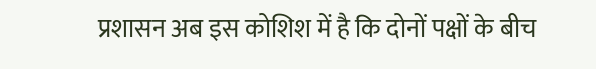प्रशासन अब इस कोशिश में है कि दोनों पक्षों के बीच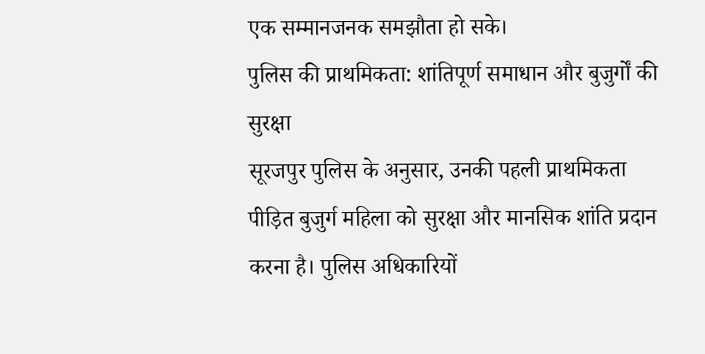एक सम्मानजनक समझौता हो सके।
पुलिस की प्राथमिकता: शांतिपूर्ण समाधान और बुजुर्गों की सुरक्षा
सूरजपुर पुलिस के अनुसार, उनकी पहली प्राथमिकता पीड़ित बुजुर्ग महिला को सुरक्षा और मानसिक शांति प्रदान करना है। पुलिस अधिकारियों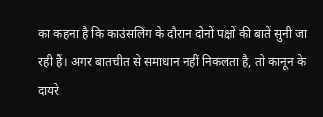का कहना है कि काउंसलिंग के दौरान दोनों पक्षों की बातें सुनी जा रही हैं। अगर बातचीत से समाधान नहीं निकलता है, तो कानून के दायरे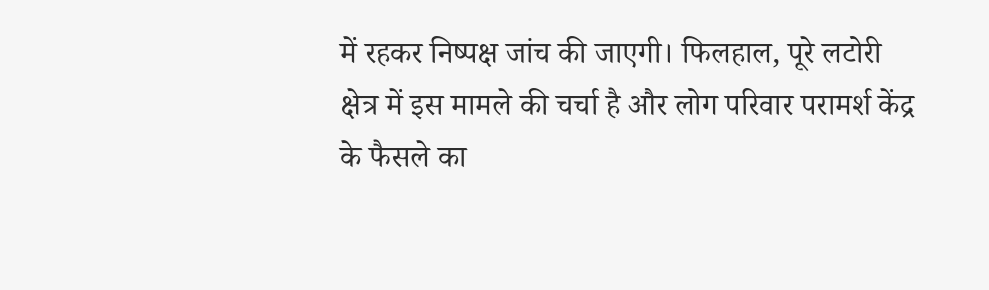में रहकर निष्पक्ष जांच की जाएगी। फिलहाल, पूरे लटोरी क्षेत्र में इस मामले की चर्चा है और लोग परिवार परामर्श केंद्र के फैसले का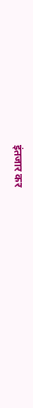इंतजार कर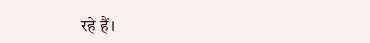रहे हैं।